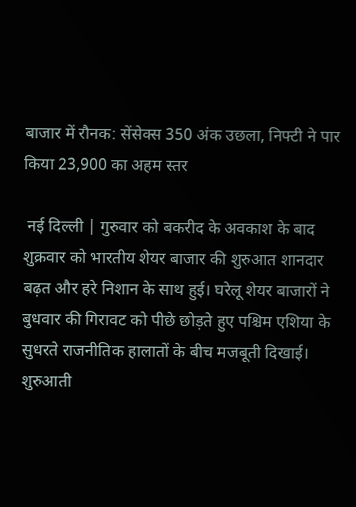बाजार में रौनक: सेंसेक्स 350 अंक उछला, निफ्टी ने पार किया 23,900 का अहम स्तर

 नई दिल्ली | गुरुवार को बकरीद के अवकाश के बाद शुक्रवार को भारतीय शेयर बाजार की शुरुआत शानदार बढ़त और हरे निशान के साथ हुई। घरेलू शेयर बाजारों ने बुधवार की गिरावट को पीछे छोड़ते हुए पश्चिम एशिया के सुधरते राजनीतिक हालातों के बीच मजबूती दिखाई। शुरुआती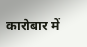कारोबार में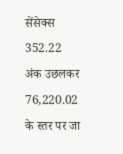सेंसेक्स 352.22 अंक उछलकर 76,220.02 के स्तर पर जा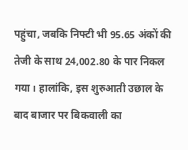पहुंचा, जबकि निफ्टी भी 95.65 अंकों की तेजी के साथ 24,002.80 के पार निकल गया। हालांकि, इस शुरुआती उछाल के बाद बाजार पर बिकवाली का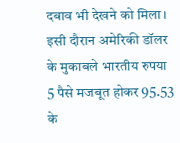दबाव भी देखने को मिला। इसी दौरान अमेरिकी डॉलर के मुकाबले भारतीय रुपया 5 पैसे मजबूत होकर 95.53 के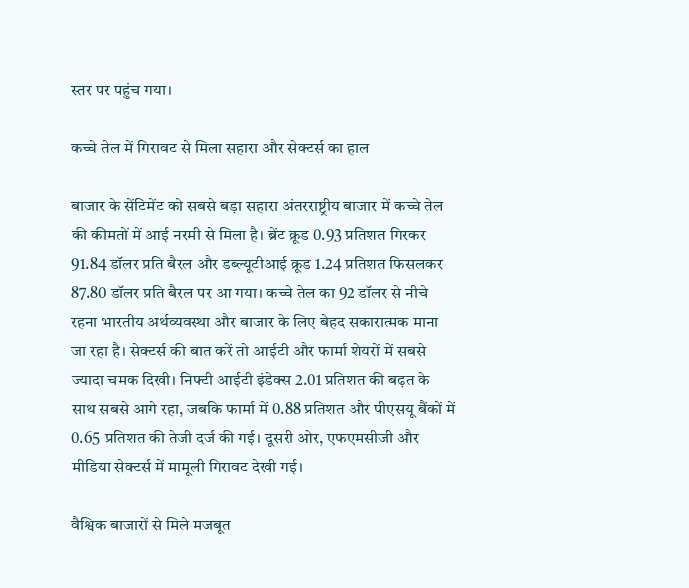स्तर पर पहुंच गया।

कच्चे तेल में गिरावट से मिला सहारा और सेक्टर्स का हाल

बाजार के सेंटिमेंट को सबसे बड़ा सहारा अंतरराष्ट्रीय बाजार में कच्चे तेल की कीमतों में आई नरमी से मिला है। ब्रेंट क्रूड 0.93 प्रतिशत गिरकर 91.84 डॉलर प्रति बैरल और डब्ल्यूटीआई क्रूड 1.24 प्रतिशत फिसलकर 87.80 डॉलर प्रति बैरल पर आ गया। कच्चे तेल का 92 डॉलर से नीचे रहना भारतीय अर्थव्यवस्था और बाजार के लिए बेहद सकारात्मक माना जा रहा है। सेक्टर्स की बात करें तो आईटी और फार्मा शेयरों में सबसे ज्यादा चमक दिखी। निफ्टी आईटी इंडेक्स 2.01 प्रतिशत की बढ़त के साथ सबसे आगे रहा, जबकि फार्मा में 0.88 प्रतिशत और पीएसयू बैंकों में 0.65 प्रतिशत की तेजी दर्ज की गई। दूसरी ओर, एफएमसीजी और मीडिया सेक्टर्स में मामूली गिरावट देखी गई।

वैश्विक बाजारों से मिले मजबूत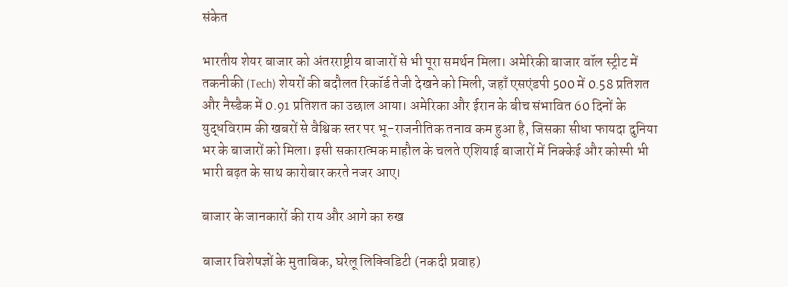संकेत

भारतीय शेयर बाजार को अंतरराष्ट्रीय बाजारों से भी पूरा समर्थन मिला। अमेरिकी बाजार वॉल स्ट्रीट में तकनीकी (Tech) शेयरों की बदौलत रिकॉर्ड तेजी देखने को मिली, जहाँ एसएंडपी 500 में 0.58 प्रतिशत और नैस्डैक में 0.91 प्रतिशत का उछाल आया। अमेरिका और ईरान के बीच संभावित 60 दिनों के युद्धविराम की खबरों से वैश्विक स्तर पर भू-राजनीतिक तनाव कम हुआ है, जिसका सीधा फायदा दुनिया भर के बाजारों को मिला। इसी सकारात्मक माहौल के चलते एशियाई बाजारों में निक्केई और कोस्पी भी भारी बढ़त के साथ कारोबार करते नजर आए।

बाजार के जानकारों की राय और आगे का रुख

बाजार विशेषज्ञों के मुताबिक, घरेलू लिक्विडिटी (नकदी प्रवाह)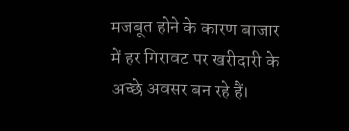मजबूत होने के कारण बाजार में हर गिरावट पर खरीदारी के अच्छे अवसर बन रहे हैं।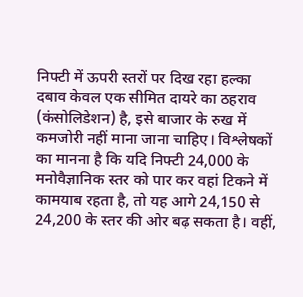निफ्टी में ऊपरी स्तरों पर दिख रहा हल्का दबाव केवल एक सीमित दायरे का ठहराव (कंसोलिडेशन) है, इसे बाजार के रुख में कमजोरी नहीं माना जाना चाहिए। विश्लेषकों का मानना है कि यदि निफ्टी 24,000 के मनोवैज्ञानिक स्तर को पार कर वहां टिकने में कामयाब रहता है, तो यह आगे 24,150 से 24,200 के स्तर की ओर बढ़ सकता है। वहीं,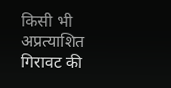किसी भी अप्रत्याशित गिरावट की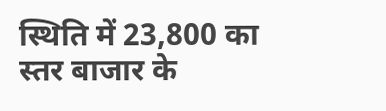स्थिति में 23,800 का स्तर बाजार के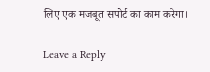लिए एक मजबूत सपोर्ट का काम करेगा।

Leave a Reply